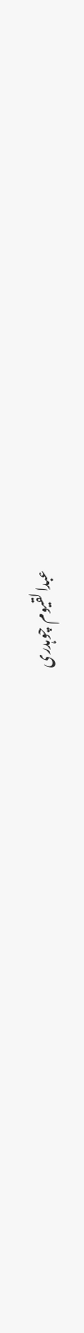عبدالقیوم چوہدری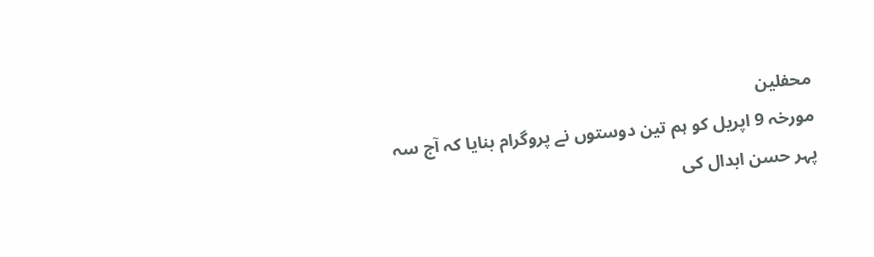محفلین
مورخہ 9 اپریل کو ہم تین دوستوں نے پروگرام بنایا کہ آج سہ پہر حسن ابدال کی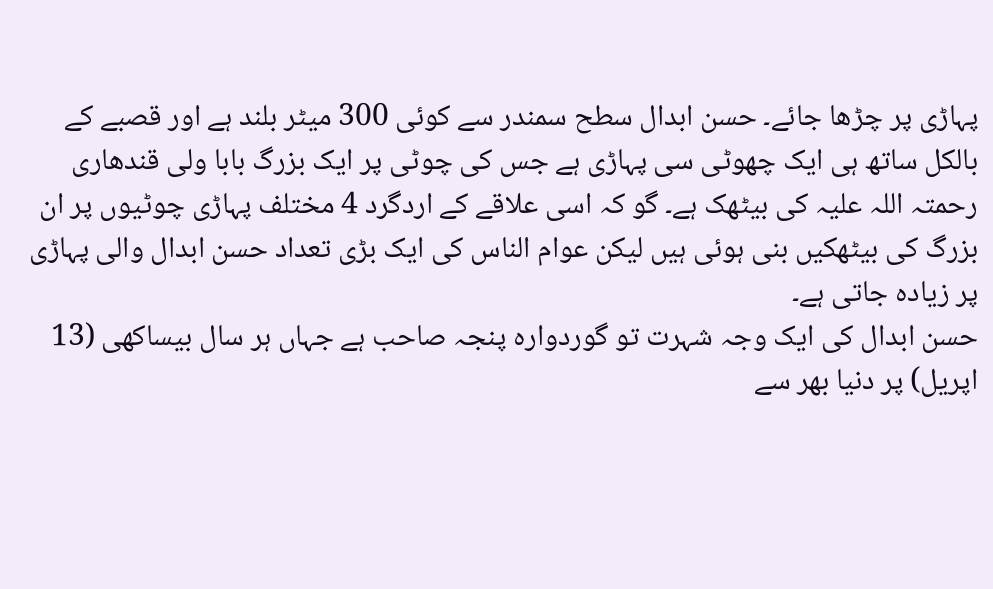پہاڑی پر چڑھا جائے۔ حسن ابدال سطح سمندر سے کوئی 300 میٹر بلند ہے اور قصبے کے بالکل ساتھ ہی ایک چھوٹی سی پہاڑی ہے جس کی چوٹی پر ایک بزرگ بابا ولی قندھاری رحمتہ اللہ علیہ کی بیٹھک ہے۔ گو کہ اسی علاقے کے اردگرد 4 مختلف پہاڑی چوٹیوں پر ان بزرگ کی بیٹھکیں بنی ہوئی ہیں لیکن عوام الناس کی ایک بڑی تعداد حسن ابدال والی پہاڑی پر زیادہ جاتی ہے۔
حسن ابدال کی ایک وجہ شہرت تو گوردوارہ پنجہ صاحب ہے جہاں ہر سال بیساکھی (13 اپریل) پر دنیا بھر سے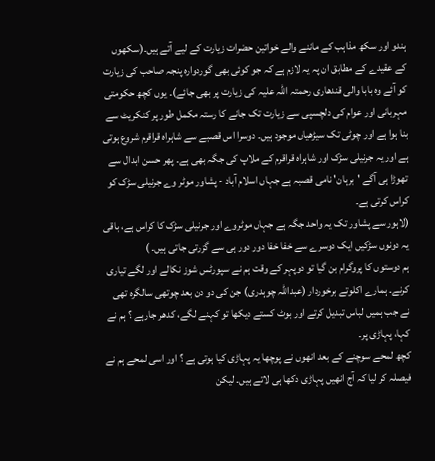ہندو اور سکھ مذاہب کے ماننے والے خواتین حضرات زیارت کے لیے آتے ہیں۔(سکھوں کے عقیدے کے مطابق ان پہ یہ لازم ہے کہ جو کوئی بھی گوردوارہ پنجہ صاحب کی زیارت کو آئے وہ بابا والی قندھاری رحمتہ اللہ علیہ کی زیارت پر بھی جائے)۔ یوں کچھ حکومتی مہربانی اور عوام کی دلچسپی سے زیارت تک جانے کا رستہ مکمل طور پر کنکریٹ سے بنا ہوا ہے اور چوٹی تک سیڑھیاں موجود ہیں۔ دوسرا اس قصبے سے شاہراہ قراقرم شروع ہوتی ہے اور یہ جرنیلی سڑک اور شاہراہ قراقرم کے ملاپ کی جگہ بھی ہے۔ پھر حسن ابدال سے تھوڑا ہی آگے 'برہان' نامی قصبہ ہے جہاں اسلام آباد - پشاور موٹر وے جرنیلی سڑک کو کراس کرتی ہے۔
(لاہور سے پشاور تک یہ واحد جگہ ہے جہاں موٹروے اور جرنیلی سڑک کا کراس ہے، باقی یہ دونوں سڑکیں ایک دوسرے سے خفا خفا دور دور ہی سے گزرتی جاتی ہیں۔ )
ہم دوستوں کا پروگرام بن گیا تو دوپہر کے وقت ہم نے سپورٹس شوز نکالے اور لگے تیاری کرنے۔ ہمارے اکلوتے برخوردار (عبداللہ چوہدری) جن کی دو دن بعد چوتھی سالگرہ تھی نے جب ہمیں لباس تبدیل کرتے اور بوٹ کستے دیکھا تو کہنے لگے، کدھر جارہے ؟ ہم نے کہا، پہاڑی پر۔
کچھ لمحے سوچنے کے بعد انھوں نے پوچھا یہ پہاڑی کیا ہوتی ہے ؟ اور اسی لمحے ہم نے فیصلہ کر لیا کہ آج انھیں پہاڑی دکھا ہی لاتے ہیں۔ لیکن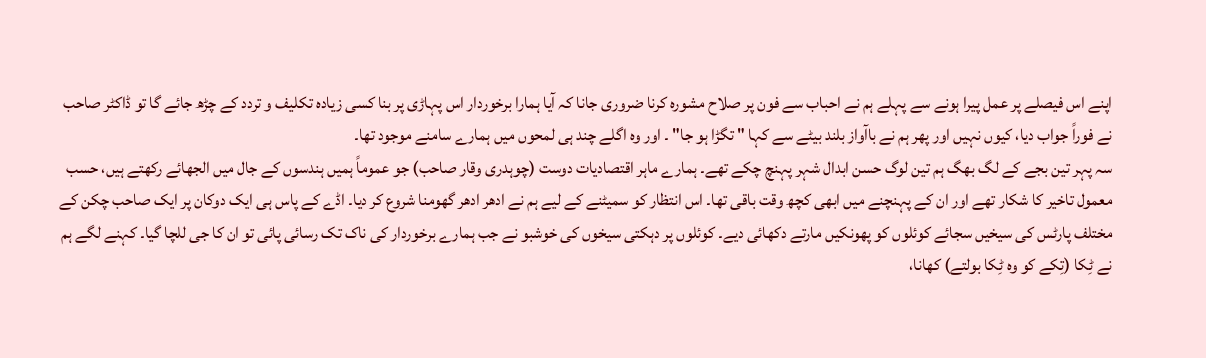اپنے اس فیصلے پر عمل پیرا ہونے سے پہلے ہم نے احباب سے فون پر صلاح مشورہ کرنا ضروری جانا کہ آیا ہمارا برخوردار اس پہاڑی پر بنا کسی زیادہ تکلیف و تردد کے چڑھ جائے گا تو ڈاکٹر صاحب نے فوراً جواب دیا، کیوں نہیں اور پھر ہم نے باآواز بلند بیٹے سے کہا " تگڑا ہو جا" ۔ اور وہ اگلے چند ہی لمحوں میں ہمارے سامنے موجود تھا۔
سہ پہر تین بجے کے لگ بھگ ہم تین لوگ حسن ابدال شہر پہنچ چکے تھے۔ ہمارے ماہر اقتصادیات دوست (چوہدری وقار صاحب) جو عموماً ہمیں ہندسوں کے جال میں الجھائے رکھتے ہیں، حسب معمول تاخیر کا شکار تھے اور ان کے پہنچنے میں ابھی کچھ وقت باقی تھا۔ اس انتظار کو سمیٹنے کے لیے ہم نے ادھر ادھر گھومنا شروع کر دیا۔ اڈے کے پاس ہی ایک دوکان پر ایک صاحب چکن کے مختلف پارٹس کی سیخیں سجائے کوئلوں کو پھونکیں مارتے دکھائی دیے۔ کوئلوں پر دہکتی سیخوں کی خوشبو نے جب ہمارے برخوردار کی ناک تک رسائی پائی تو ان کا جی للچا گیا۔ کہنے لگے ہم نے ٹِکا (تِکے کو وہ ٹِکا بولتے) کھانا،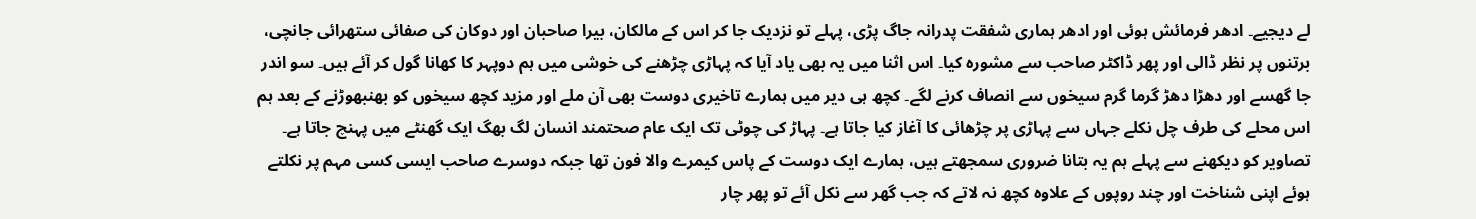لے دیجیے۔ ادھر فرمائش ہوئی اور ادھر ہماری شفقت پدرانہ جاگ پڑی، پہلے تو نزدیک جا کر اس کے مالکان، بیرا صاحبان اور دوکان کی صفائی ستھرائی جانچی، برتنوں پر نظر ڈالی اور پھر ڈاکٹر صاحب سے مشورہ کیا۔ اس اثنا میں یہ بھی یاد آیا کہ پہاڑی چڑھنے کی خوشی میں ہم دوپہر کا کھانا گول کر آئے ہیں۔ سو اندر جا گھسے اور دھڑا دھڑ گرما گرم سیخوں سے انصاف کرنے لگے۔ کچھ ہی دیر میں ہمارے تاخیری دوست بھی آن ملے اور مزید کچھ سیخوں کو بھنبھوڑنے کے بعد ہم اس محلے کی طرف چل نکلے جہاں سے پہاڑی پر چڑھائی کا آغاز کیا جاتا ہے۔ پہاڑ کی چوٹی تک ایک عام صحتمند انسان لگ بھگ ایک گھنٹے میں پہنچ جاتا ہے۔
تصاویر کو دیکھنے سے پہلے ہم یہ بتانا ضروری سمجھتے ہیں، ہمارے ایک دوست کے پاس کیمرے والا فون تھا جبکہ دوسرے صاحب ایسی کسی مہم پر نکلتے ہوئے اپنی شناخت اور چند روپوں کے علاوہ کچھ نہ لاتے کہ جب گھر سے نکل آئے تو پھر چار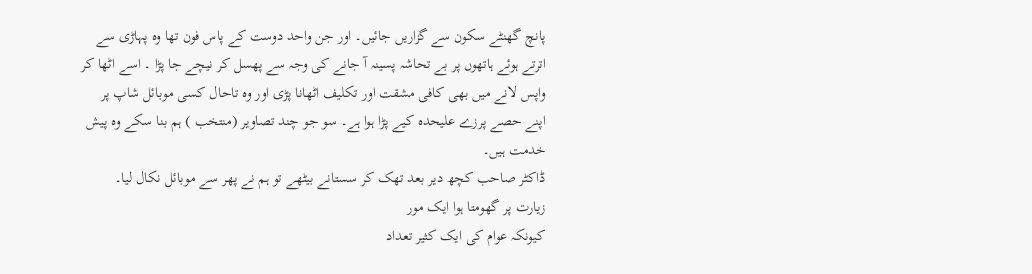پانچ گھنٹے سکون سے گزاریں جائیں۔ اور جن واحد دوست کے پاس فون تھا وہ پہاڑی سے اترتے ہوئے ہاتھوں پر بے تحاشہ پسینہ آ جانے کی وجہ سے پھسل کر نیچے جا پڑا ۔ اسے اٹھا کر واپس لانے میں بھی کافی مشقت اور تکلیف اٹھانا پڑی اور وہ تاحال کسی موبائل شاپ پر اپنے حصے پرزے علیحدہ کیے پڑا ہوا ہے۔ سو جو چند تصاویر (منتخب ) ہم بنا سکے وہ پیش خدمت ہیں۔
ڈاکٹر صاحب کچھ دیر بعد تھک کر سستانے بیٹھے تو ہم نے پھر سے موبائل نکال لیا۔
زیارت پر گھومتا ہوا ایک مور
کیونکہ عوام کی ایک کثیر تعداد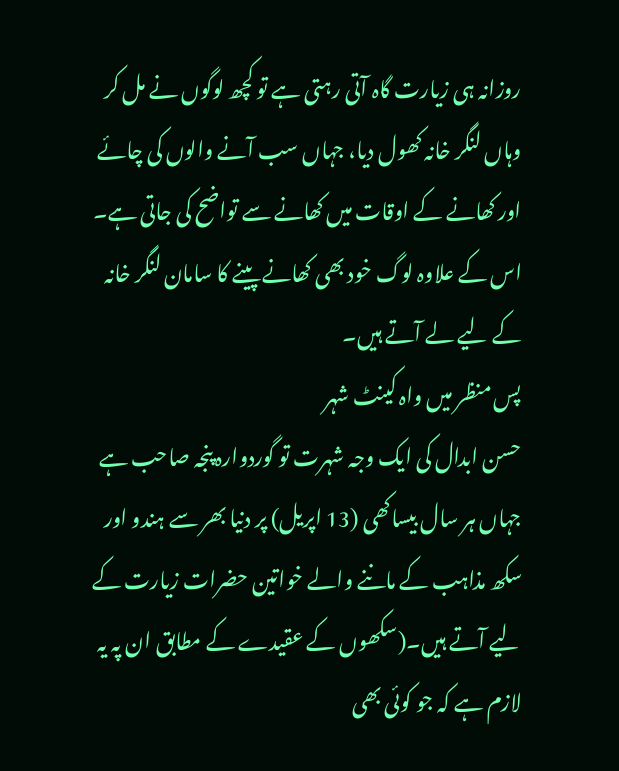روزانہ ہی زیارت گاہ آتی رہتی ہے تو کچھ لوگوں نے مل کر وہاں لنگر خانہ کھول دیا، جہاں سب آنے والوں کی چائے اور کھانے کے اوقات میں کھانے سے تواضح کی جاتی ہے۔ اس کے علاوہ لوگ خود بھی کھانے پینے کا سامان لنگر خانہ کے لیے لے آتے ہیں۔
پس منظر میں واہ کینٹ شہر
حسن ابدال کی ایک وجہ شہرت تو گوردوارہ پنجہ صاحب ہے جہاں ہر سال بیساکھی (13 اپریل) پر دنیا بھر سے ہندو اور سکھ مذاہب کے ماننے والے خواتین حضرات زیارت کے لیے آتے ہیں۔(سکھوں کے عقیدے کے مطابق ان پہ یہ لازم ہے کہ جو کوئی بھی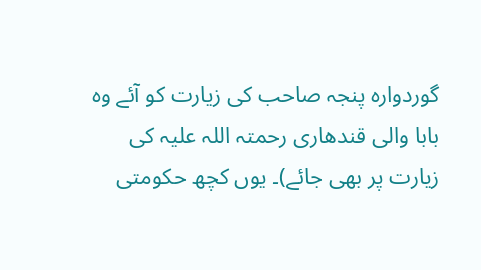گوردوارہ پنجہ صاحب کی زیارت کو آئے وہ بابا والی قندھاری رحمتہ اللہ علیہ کی زیارت پر بھی جائے)۔ یوں کچھ حکومتی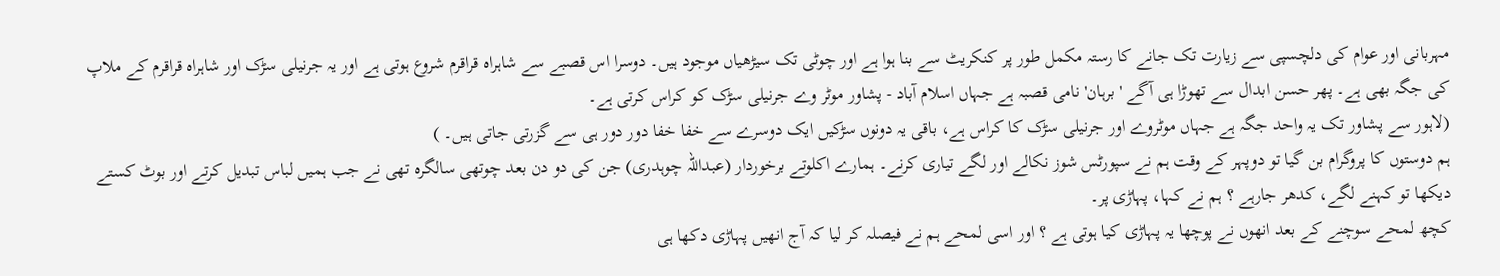مہربانی اور عوام کی دلچسپی سے زیارت تک جانے کا رستہ مکمل طور پر کنکریٹ سے بنا ہوا ہے اور چوٹی تک سیڑھیاں موجود ہیں۔ دوسرا اس قصبے سے شاہراہ قراقرم شروع ہوتی ہے اور یہ جرنیلی سڑک اور شاہراہ قراقرم کے ملاپ کی جگہ بھی ہے۔ پھر حسن ابدال سے تھوڑا ہی آگے 'برہان' نامی قصبہ ہے جہاں اسلام آباد - پشاور موٹر وے جرنیلی سڑک کو کراس کرتی ہے۔
(لاہور سے پشاور تک یہ واحد جگہ ہے جہاں موٹروے اور جرنیلی سڑک کا کراس ہے، باقی یہ دونوں سڑکیں ایک دوسرے سے خفا خفا دور دور ہی سے گزرتی جاتی ہیں۔ )
ہم دوستوں کا پروگرام بن گیا تو دوپہر کے وقت ہم نے سپورٹس شوز نکالے اور لگے تیاری کرنے۔ ہمارے اکلوتے برخوردار (عبداللہ چوہدری) جن کی دو دن بعد چوتھی سالگرہ تھی نے جب ہمیں لباس تبدیل کرتے اور بوٹ کستے دیکھا تو کہنے لگے، کدھر جارہے ؟ ہم نے کہا، پہاڑی پر۔
کچھ لمحے سوچنے کے بعد انھوں نے پوچھا یہ پہاڑی کیا ہوتی ہے ؟ اور اسی لمحے ہم نے فیصلہ کر لیا کہ آج انھیں پہاڑی دکھا ہی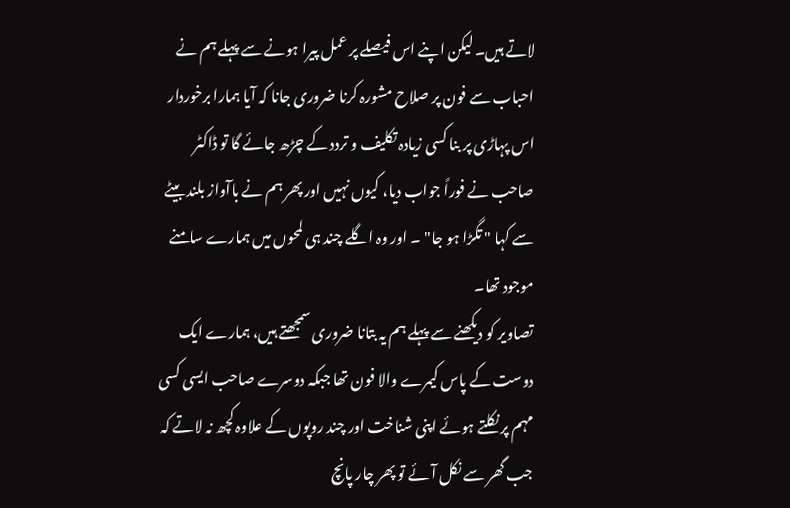لاتے ہیں۔ لیکن اپنے اس فیصلے پر عمل پیرا ہونے سے پہلے ہم نے احباب سے فون پر صلاح مشورہ کرنا ضروری جانا کہ آیا ہمارا برخوردار اس پہاڑی پر بنا کسی زیادہ تکلیف و تردد کے چڑھ جائے گا تو ڈاکٹر صاحب نے فوراً جواب دیا، کیوں نہیں اور پھر ہم نے باآواز بلند بیٹے سے کہا " تگڑا ہو جا" ۔ اور وہ اگلے چند ہی لمحوں میں ہمارے سامنے موجود تھا۔
تصاویر کو دیکھنے سے پہلے ہم یہ بتانا ضروری سمجھتے ہیں، ہمارے ایک دوست کے پاس کیمرے والا فون تھا جبکہ دوسرے صاحب ایسی کسی مہم پر نکلتے ہوئے اپنی شناخت اور چند روپوں کے علاوہ کچھ نہ لاتے کہ جب گھر سے نکل آئے تو پھر چار پانچ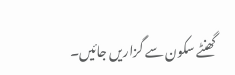گھنٹے سکون سے گزاریں جائیں۔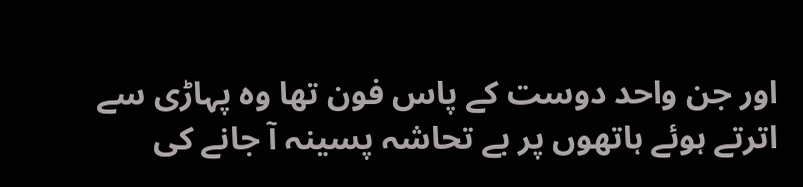اور جن واحد دوست کے پاس فون تھا وہ پہاڑی سے اترتے ہوئے ہاتھوں پر بے تحاشہ پسینہ آ جانے کی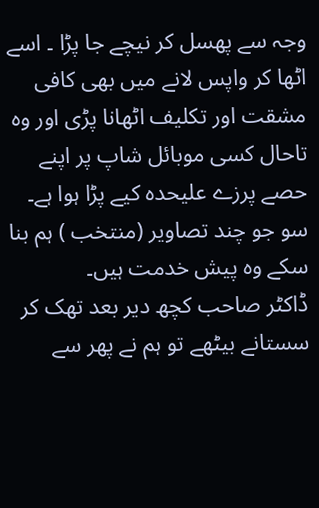وجہ سے پھسل کر نیچے جا پڑا ۔ اسے اٹھا کر واپس لانے میں بھی کافی مشقت اور تکلیف اٹھانا پڑی اور وہ تاحال کسی موبائل شاپ پر اپنے حصے پرزے علیحدہ کیے پڑا ہوا ہے۔ سو جو چند تصاویر (منتخب ) ہم بنا سکے وہ پیش خدمت ہیں۔
ڈاکٹر صاحب کچھ دیر بعد تھک کر سستانے بیٹھے تو ہم نے پھر سے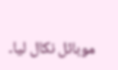موبائل نکال لیا۔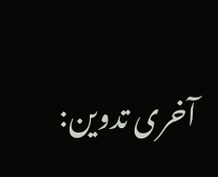آخری تدوین: